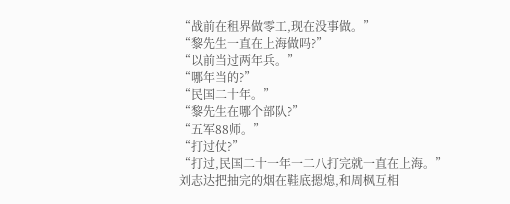“战前在租界做零工,现在没事做。”
“黎先生一直在上海做吗?”
“以前当过两年兵。”
“哪年当的?”
“民国二十年。”
“黎先生在哪个部队?”
“五军88师。”
“打过仗?”
“打过,民国二十一年一二八打完就一直在上海。”
刘志达把抽完的烟在鞋底摁熄,和周枫互相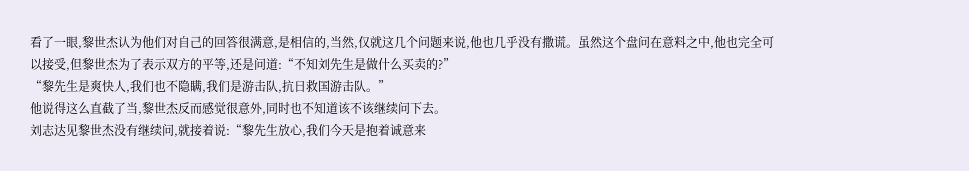看了一眼,黎世杰认为他们对自己的回答很满意,是相信的,当然,仅就这几个问题来说,他也几乎没有撒谎。虽然这个盘问在意料之中,他也完全可以接受,但黎世杰为了表示双方的平等,还是问道:“不知刘先生是做什么买卖的?”
“黎先生是爽快人,我们也不隐瞒,我们是游击队,抗日救国游击队。”
他说得这么直截了当,黎世杰反而感觉很意外,同时也不知道该不该继续问下去。
刘志达见黎世杰没有继续问,就接着说:“黎先生放心,我们今天是抱着诚意来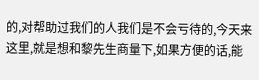的,对帮助过我们的人我们是不会亏待的,今天来这里,就是想和黎先生商量下,如果方便的话,能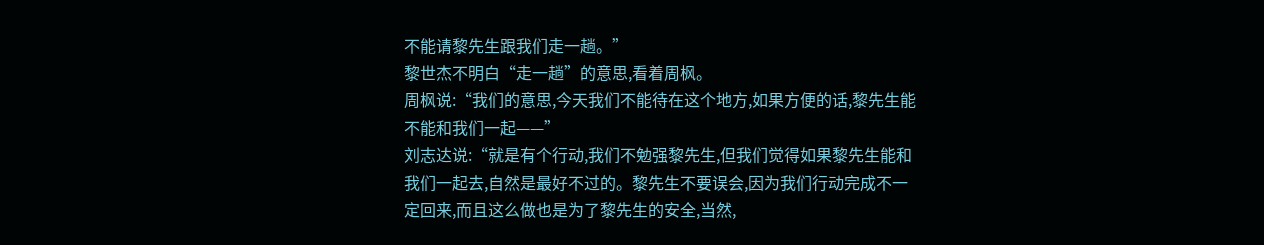不能请黎先生跟我们走一趟。”
黎世杰不明白“走一趟”的意思,看着周枫。
周枫说:“我们的意思,今天我们不能待在这个地方,如果方便的话,黎先生能不能和我们一起——”
刘志达说:“就是有个行动,我们不勉强黎先生,但我们觉得如果黎先生能和我们一起去,自然是最好不过的。黎先生不要误会,因为我们行动完成不一定回来,而且这么做也是为了黎先生的安全,当然,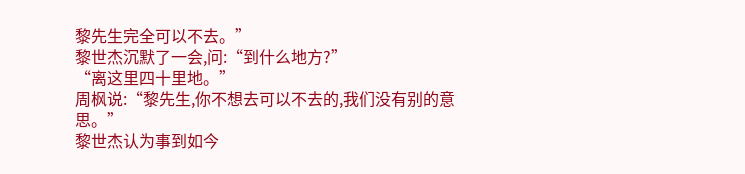黎先生完全可以不去。”
黎世杰沉默了一会,问:“到什么地方?”
“离这里四十里地。”
周枫说:“黎先生,你不想去可以不去的,我们没有别的意思。”
黎世杰认为事到如今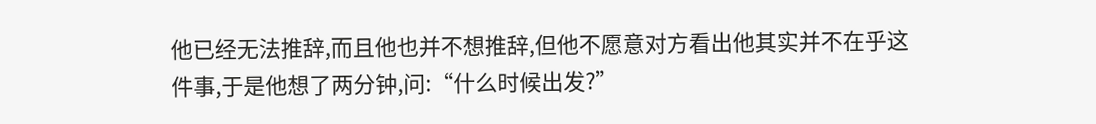他已经无法推辞,而且他也并不想推辞,但他不愿意对方看出他其实并不在乎这件事,于是他想了两分钟,问:“什么时候出发?”